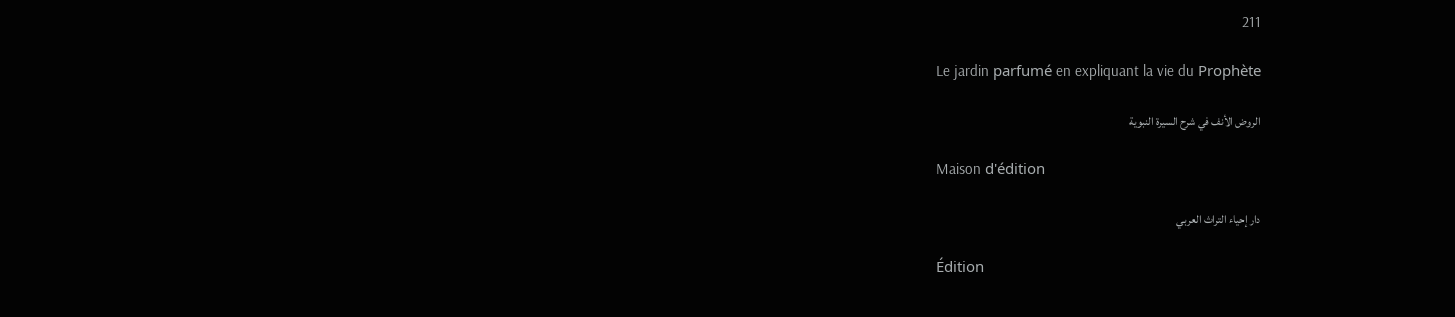211

Le jardin parfumé en expliquant la vie du Prophète

الروض الأنف في شرح السيرة النبوية

Maison d'édition

دار إحياء التراث العربي

Édition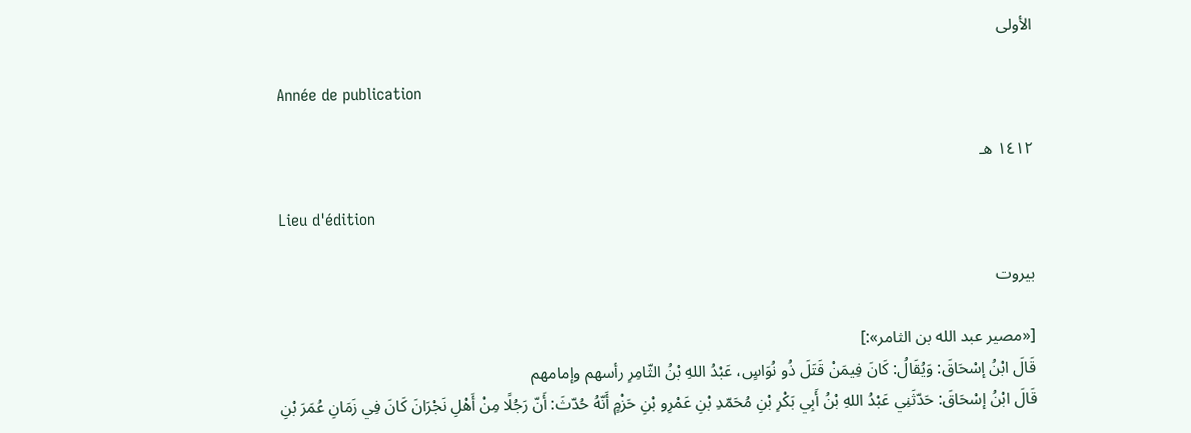الأولى

Année de publication

١٤١٢ هـ

Lieu d'édition

بيروت

[«مصير عبد الله بن الثامر»:]
قَالَ ابْنُ إسْحَاقَ: وَيُقَالُ: كَانَ فِيمَنْ قَتَلَ ذُو نُوَاسٍ، عَبْدُ اللهِ بْنُ الثّامِرِ رأسهم وإمامهم
قَالَ ابْنُ إسْحَاقَ: حَدّثَنِي عَبْدُ اللهِ بْنُ أَبِي بَكْرِ بْنِ مُحَمّدِ بْنِ عَمْرِو بْنِ حَزْمٍ أَنّهُ حُدّثَ: أَنّ رَجُلًا مِنْ أَهْلِ نَجْرَانَ كَانَ فِي زَمَانِ عُمَرَ بْنِ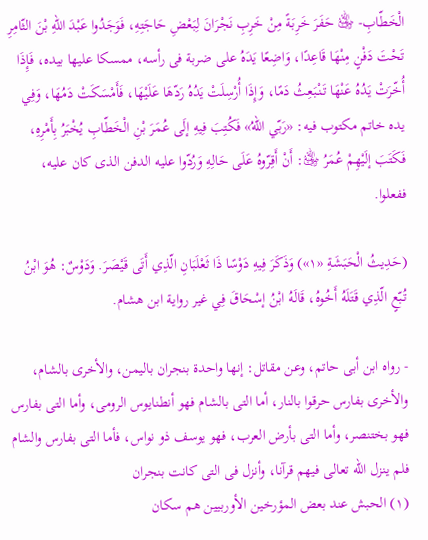الْخَطّابِ- ﵁ حَفَرَ خَرِبَةً مِنْ خَرِبِ نَجْرَانَ لِبَعْضِ حَاجَتِهِ، فَوَجَدُوا عَبْدَ اللهِ بْنَ الثّامِرِ تَحْتَ دَفْنٍ مِنْهَا قَاعِدًا، وَاضِعًا يَدَهُ على ضربة فى رأسه، ممسكا عليها بيده، فَإِذَا أُخّرَتْ يَدُهُ عَنْهَا تَنْبَعِثُ دَمًا، وَإِذَا أُرْسِلَتْ يَدُهُ رَدّهَا عَلَيْهَا، فَأَمْسَكَتْ دَمُهَا، وَفِي يده خاتم مكتوب فيه: «رَبّي اللهُ» فَكُتِبَ فِيهِ إلَى عُمَرَ بْنِ الْخَطّابِ يُخْبَرُ بِأَمْرِهِ، فَكَتَبَ إلَيْهِمْ عُمَرُ ﵁: أَنْ أَقِرّوهُ عَلَى حَالِهِ وَرُدّوا عليه الدفن الذى كان عليه، ففعلوا.

(حَدِيثُ الْحَبَشَةِ «١») وَذَكَرَ فِيهِ دَوْسًا ذَا ثَعْلَبَانِ الّذِي أَتَى قَيْصَرَ. وَدَوْسٌ: هُوَ ابْنُ تُبّعٍ الّذِي قَتَلَهُ أَخُوهُ، قَالَهُ ابْنُ إسْحَاقَ فِي غير رواية ابن هشام.

- رواه ابن أبى حاتم، وعن مقاتل: إنها واحدة بنجران باليمن، والأخرى بالشام، والأخرى بفارس حرقوا بالنار، أما التى بالشام فهو أنطنايوس الرومى، وأما التى بفارس فهو بختنصر، وأما التى بأرض العرب، فهو يوسف ذو نواس، فأما التى بفارس والشام فلم ينزل الله تعالى فيهم قرآنا، وأنزل فى التى كانت بنجران
(١) الحبش عند بعض المؤرخين الأوربيين هم سكان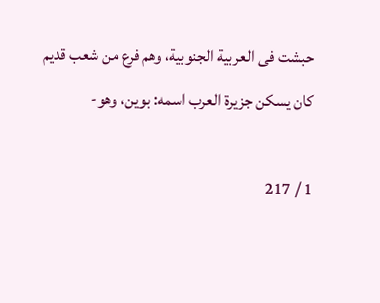حبشت فى العربية الجنوبية، وهم فرع من شعب قديم كان يسكن جزيرة العرب اسمه: بوين، وهو-

1 / 217